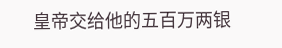皇帝交给他的五百万两银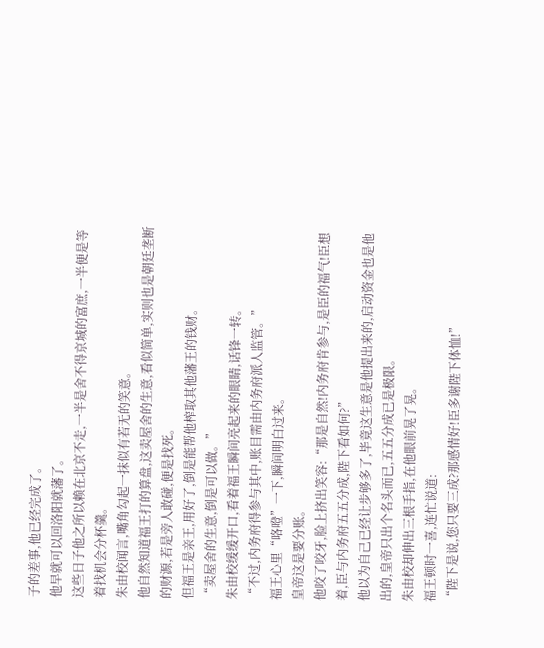子的差事,他已经完成了。
他早就可以回洛阳就藩了。
这些日子他之所以赖在北京不走,一半是舍不得京城的富庶,一半便是等着找机会分杯羹。
朱由校闻言,嘴角勾起一抹似有若无的笑意。
他自然知道福王打的算盘,这卖屋舍的生意,看似简单,实则也是朝廷垄断的财源,若是旁人敢碰,便是找死。
但福王是亲王,用好了,倒是能帮他榨取其他藩王的钱财。
“卖屋舍的生意,倒是可以做。”
朱由校缓缓开口,看着福王瞬间亮起来的眼睛,话锋一转。
“不过,内务府得参与其中,账目需由内务府派人监管。”
福王心里“咯噔”一下,瞬间明白过来。
皇帝这是要分账。
他咬了咬牙,脸上挤出笑容:“那是自然!内务府肯参与,是臣的福气!臣想着,臣与内务府五五分成,陛下看如何?”
他以为自己已经让步够多了,毕竟这生意是他提出来的,启动资金也是他出的,皇帝只出个名头而已,五五分成已是极限。
朱由校却伸出三根手指,在他眼前晃了晃。
福王顿时一喜,连忙说道:
“陛下是说,您只要三成?那感情好!臣多谢陛下体恤!”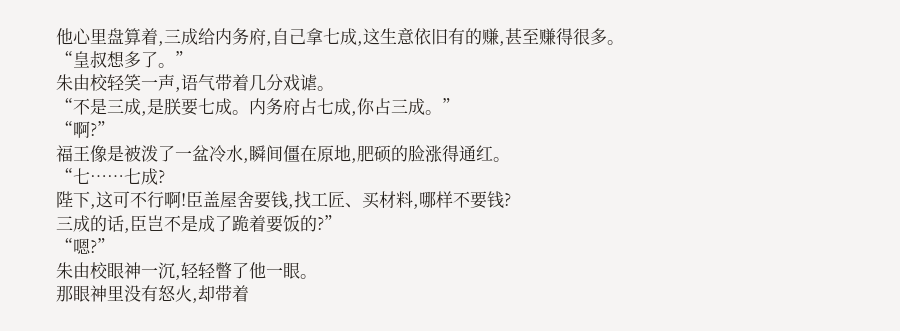他心里盘算着,三成给内务府,自己拿七成,这生意依旧有的赚,甚至赚得很多。
“皇叔想多了。”
朱由校轻笑一声,语气带着几分戏谑。
“不是三成,是朕要七成。内务府占七成,你占三成。”
“啊?”
福王像是被泼了一盆冷水,瞬间僵在原地,肥硕的脸涨得通红。
“七……七成?
陛下,这可不行啊!臣盖屋舍要钱,找工匠、买材料,哪样不要钱?
三成的话,臣岂不是成了跪着要饭的?”
“嗯?”
朱由校眼神一沉,轻轻瞥了他一眼。
那眼神里没有怒火,却带着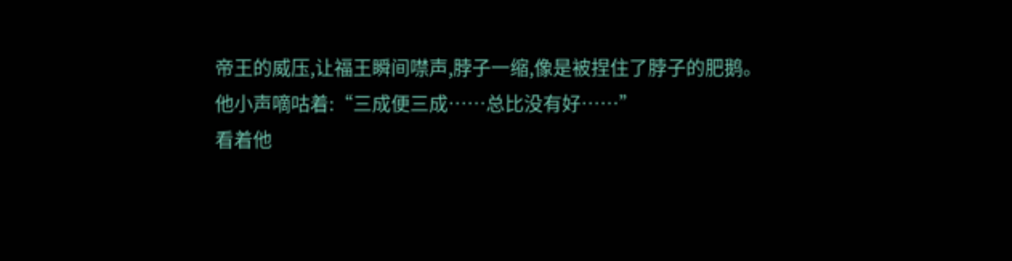帝王的威压,让福王瞬间噤声,脖子一缩,像是被捏住了脖子的肥鹅。
他小声嘀咕着:“三成便三成……总比没有好……”
看着他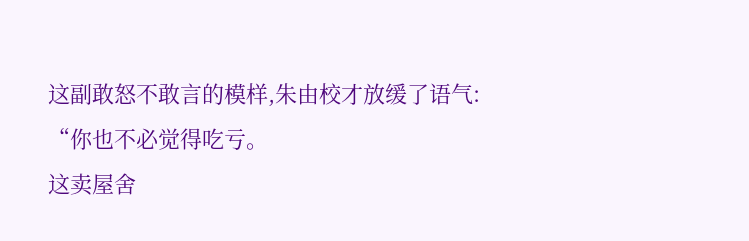这副敢怒不敢言的模样,朱由校才放缓了语气:
“你也不必觉得吃亏。
这卖屋舍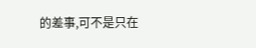的差事,可不是只在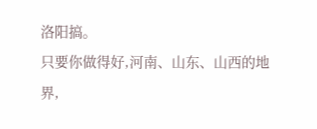洛阳搞。
只要你做得好,河南、山东、山西的地界,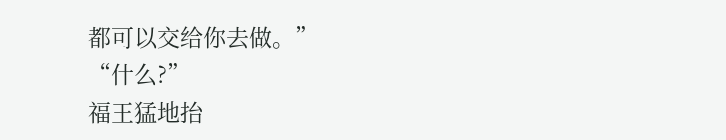都可以交给你去做。”
“什么?”
福王猛地抬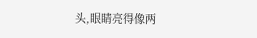头,眼睛亮得像两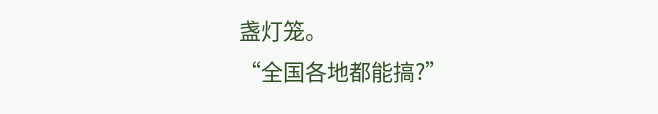盏灯笼。
“全国各地都能搞?”